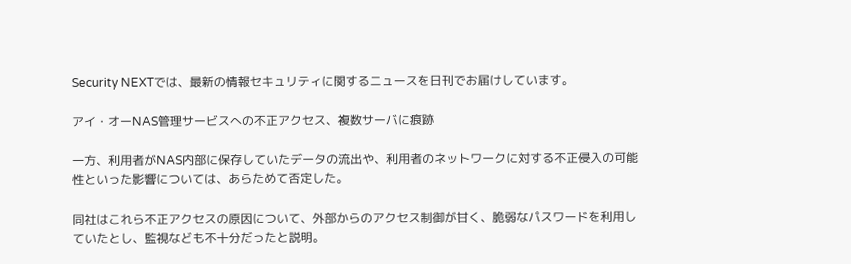Security NEXTでは、最新の情報セキュリティに関するニュースを日刊でお届けしています。

アイ・オーNAS管理サービスへの不正アクセス、複数サーバに痕跡

一方、利用者がNAS内部に保存していたデータの流出や、利用者のネットワークに対する不正侵入の可能性といった影響については、あらためて否定した。

同社はこれら不正アクセスの原因について、外部からのアクセス制御が甘く、脆弱なパスワードを利用していたとし、監視なども不十分だったと説明。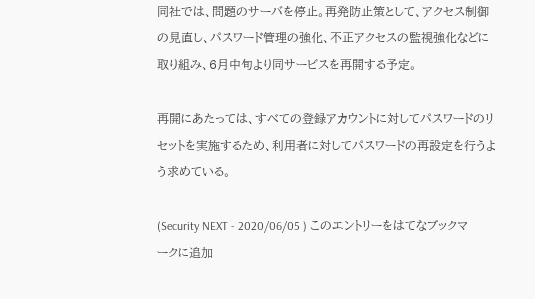同社では、問題のサーバを停止。再発防止策として、アクセス制御の見直し、パスワード管理の強化、不正アクセスの監視強化などに取り組み、6月中旬より同サービスを再開する予定。

再開にあたっては、すべての登録アカウントに対してパスワードのリセットを実施するため、利用者に対してパスワードの再設定を行うよう求めている。

(Security NEXT - 2020/06/05 ) このエントリーをはてなブックマークに追加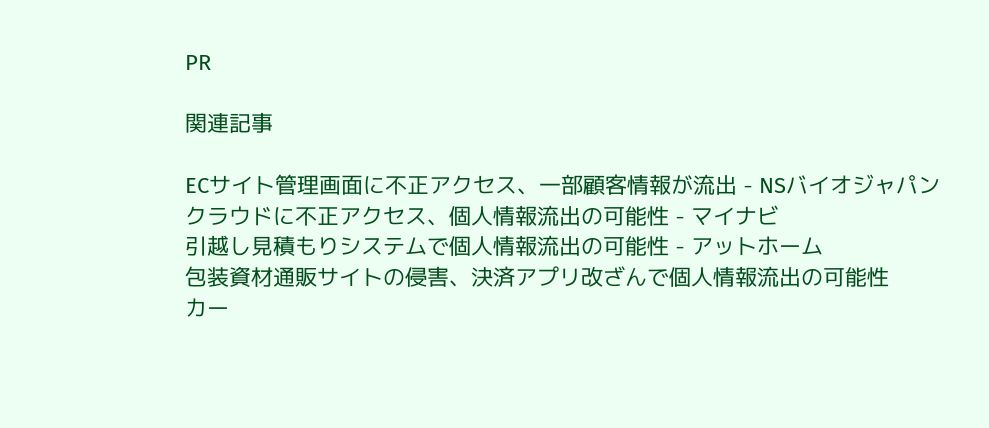PR

関連記事

ECサイト管理画面に不正アクセス、一部顧客情報が流出 - NSバイオジャパン
クラウドに不正アクセス、個人情報流出の可能性 - マイナビ
引越し見積もりシステムで個人情報流出の可能性 - アットホーム
包装資材通販サイトの侵害、決済アプリ改ざんで個人情報流出の可能性
カー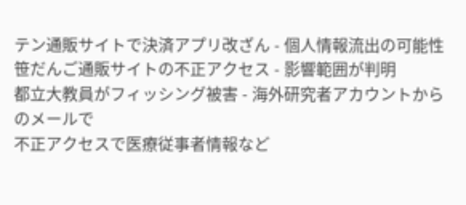テン通販サイトで決済アプリ改ざん - 個人情報流出の可能性
笹だんご通販サイトの不正アクセス - 影響範囲が判明
都立大教員がフィッシング被害 - 海外研究者アカウントからのメールで
不正アクセスで医療従事者情報など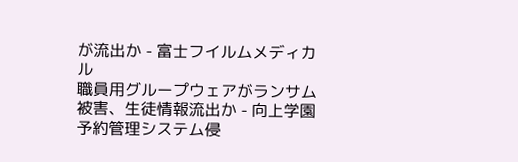が流出か - 富士フイルムメディカル
職員用グループウェアがランサム被害、生徒情報流出か - 向上学園
予約管理システム侵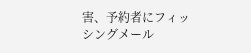害、予約者にフィッシングメール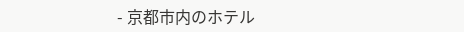- 京都市内のホテル